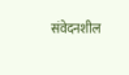संवेदनशील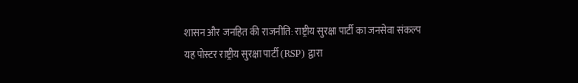शासन और जनहित की राजनीति: राष्ट्रीय सुरक्षा पार्टी का जनसेवा संकल्प
यह पोस्टर राष्ट्रीय सुरक्षा पार्टी (RSP) द्वारा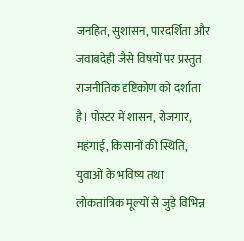जनहित, सुशासन, पारदर्शिता और जवाबदेही जैसे विषयों पर प्रस्तुत राजनीतिक दृष्टिकोण को दर्शाता है। पोस्टर में शासन, रोजगार, महंगाई, किसानों की स्थिति, युवाओं के भविष्य तथा लोकतांत्रिक मूल्यों से जुड़े विभिन्न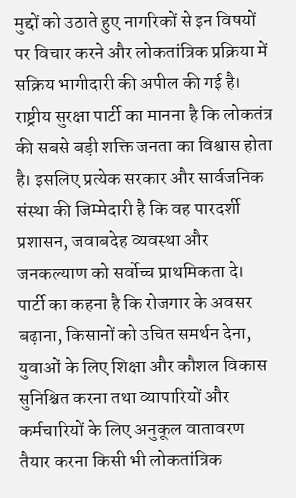मुद्दों को उठाते हुए नागरिकों से इन विषयों पर विचार करने और लोकतांत्रिक प्रक्रिया में सक्रिय भागीदारी की अपील की गई है।
राष्ट्रीय सुरक्षा पार्टी का मानना है कि लोकतंत्र की सबसे बड़ी शक्ति जनता का विश्वास होता है। इसलिए प्रत्येक सरकार और सार्वजनिक संस्था की जिम्मेदारी है कि वह पारदर्शी प्रशासन, जवाबदेह व्यवस्था और जनकल्याण को सर्वोच्च प्राथमिकता दे। पार्टी का कहना है कि रोजगार के अवसर बढ़ाना, किसानों को उचित समर्थन देना, युवाओं के लिए शिक्षा और कौशल विकास सुनिश्चित करना तथा व्यापारियों और कर्मचारियों के लिए अनुकूल वातावरण तैयार करना किसी भी लोकतांत्रिक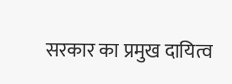सरकार का प्रमुख दायित्व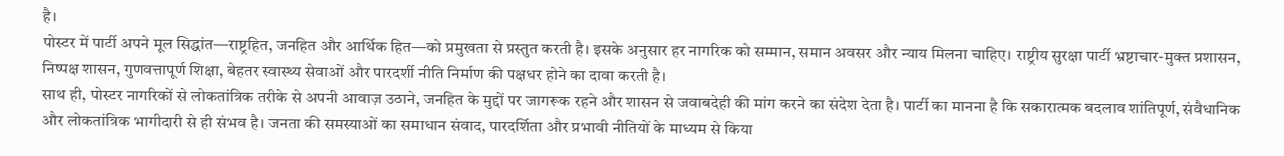है।
पोस्टर में पार्टी अपने मूल सिद्धांत—राष्ट्रहित, जनहित और आर्थिक हित—को प्रमुखता से प्रस्तुत करती है। इसके अनुसार हर नागरिक को सम्मान, समान अवसर और न्याय मिलना चाहिए। राष्ट्रीय सुरक्षा पार्टी भ्रष्टाचार-मुक्त प्रशासन, निष्पक्ष शासन, गुणवत्तापूर्ण शिक्षा, बेहतर स्वास्थ्य सेवाओं और पारदर्शी नीति निर्माण की पक्षधर होने का दावा करती है।
साथ ही, पोस्टर नागरिकों से लोकतांत्रिक तरीके से अपनी आवाज़ उठाने, जनहित के मुद्दों पर जागरूक रहने और शासन से जवाबदेही की मांग करने का संदेश देता है। पार्टी का मानना है कि सकारात्मक बदलाव शांतिपूर्ण, संवैधानिक और लोकतांत्रिक भागीदारी से ही संभव है। जनता की समस्याओं का समाधान संवाद, पारदर्शिता और प्रभावी नीतियों के माध्यम से किया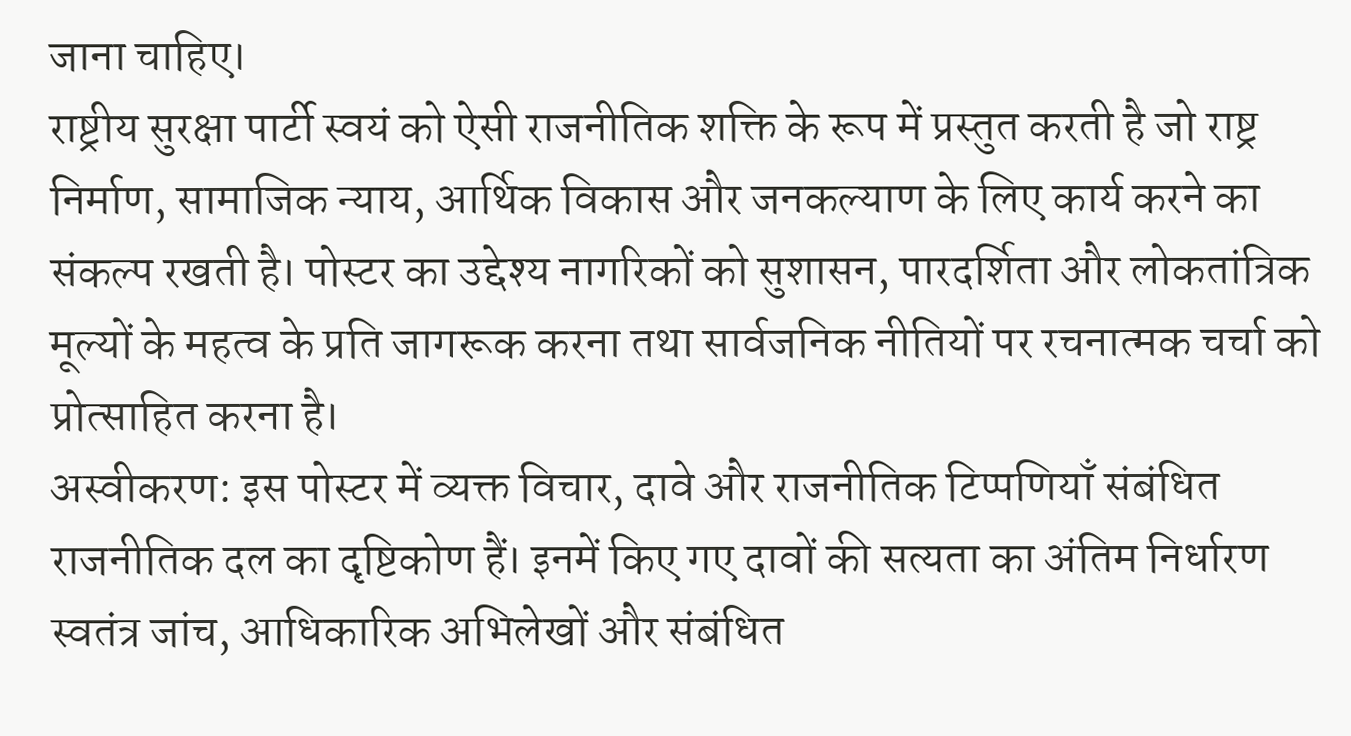जाना चाहिए।
राष्ट्रीय सुरक्षा पार्टी स्वयं को ऐसी राजनीतिक शक्ति के रूप में प्रस्तुत करती है जो राष्ट्र निर्माण, सामाजिक न्याय, आर्थिक विकास और जनकल्याण के लिए कार्य करने का संकल्प रखती है। पोस्टर का उद्देश्य नागरिकों को सुशासन, पारदर्शिता और लोकतांत्रिक मूल्यों के महत्व के प्रति जागरूक करना तथा सार्वजनिक नीतियों पर रचनात्मक चर्चा को प्रोत्साहित करना है।
अस्वीकरण: इस पोस्टर में व्यक्त विचार, दावे और राजनीतिक टिप्पणियाँ संबंधित राजनीतिक दल का दृष्टिकोण हैं। इनमें किए गए दावों की सत्यता का अंतिम निर्धारण स्वतंत्र जांच, आधिकारिक अभिलेखों और संबंधित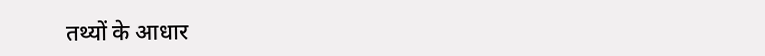तथ्यों के आधार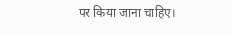पर किया जाना चाहिए।